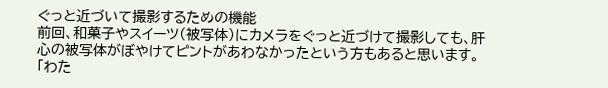ぐっと近づいて撮影するための機能
前回、和菓子やスイーツ(被写体)にカメラをぐっと近づけて撮影しても、肝心の被写体がぼやけてピントがあわなかったという方もあると思います。
「わた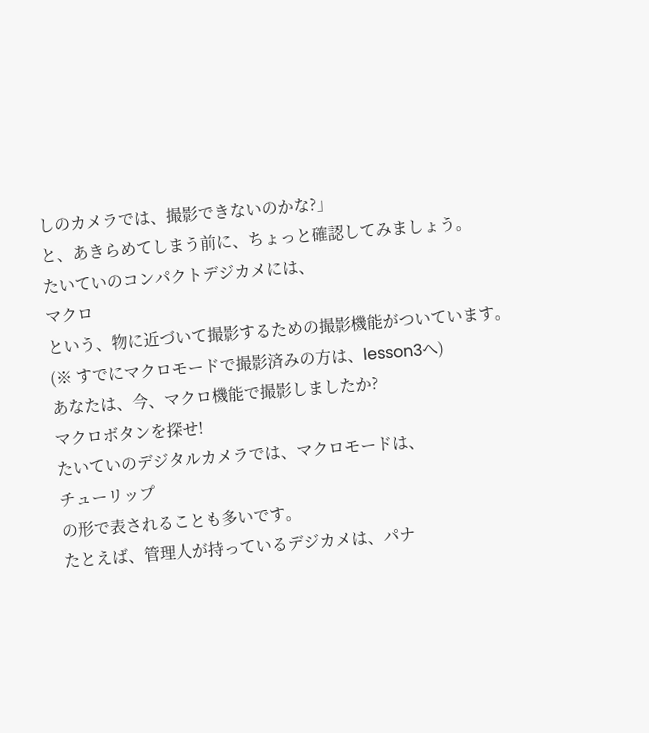しのカメラでは、撮影できないのかな?」
と、あきらめてしまう前に、ちょっと確認してみましょう。
たいていのコンパクトデジカメには、
マクロ
という、物に近づいて撮影するための撮影機能がついています。
(※ すでにマクロモードで撮影済みの方は、lesson3へ)
あなたは、今、マクロ機能で撮影しましたか?
マクロボタンを探せ!
たいていのデジタルカメラでは、マクロモードは、
チューリップ
の形で表されることも多いです。
たとえば、管理人が持っているデジカメは、パナ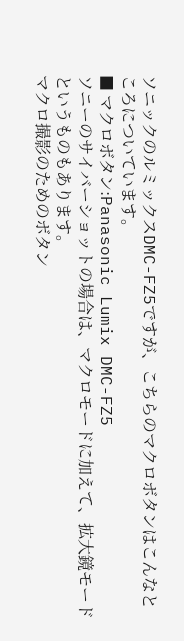ソニックのルミックスDMC-FZ5ですが、こちらのマクロボタンはこんなところについています。
■ マクロボタン:Panasonic Lumix DMC-FZ5
ソニーのサイバーショットの場合は、マクロモードに加えて、拡大鏡モードというものもあります。
マクロ撮影のためのボタン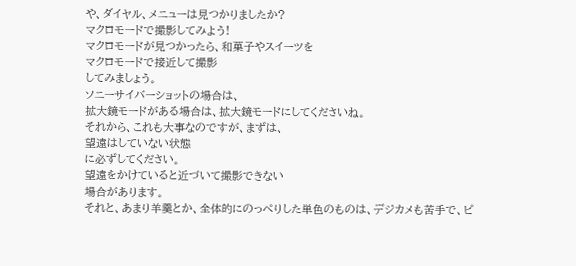や、ダイヤル、メニューは見つかりましたか?
マクロモードで撮影してみよう!
マクロモードが見つかったら、和菓子やスイーツを
マクロモードで接近して撮影
してみましょう。
ソニーサイバーショットの場合は、
拡大鏡モードがある場合は、拡大鏡モードにしてくださいね。
それから、これも大事なのですが、まずは、
望遠はしていない状態
に必ずしてください。
望遠をかけていると近づいて撮影できない
場合があります。
それと、あまり羊羹とか、全体的にのっぺりした単色のものは、デジカメも苦手で、ピ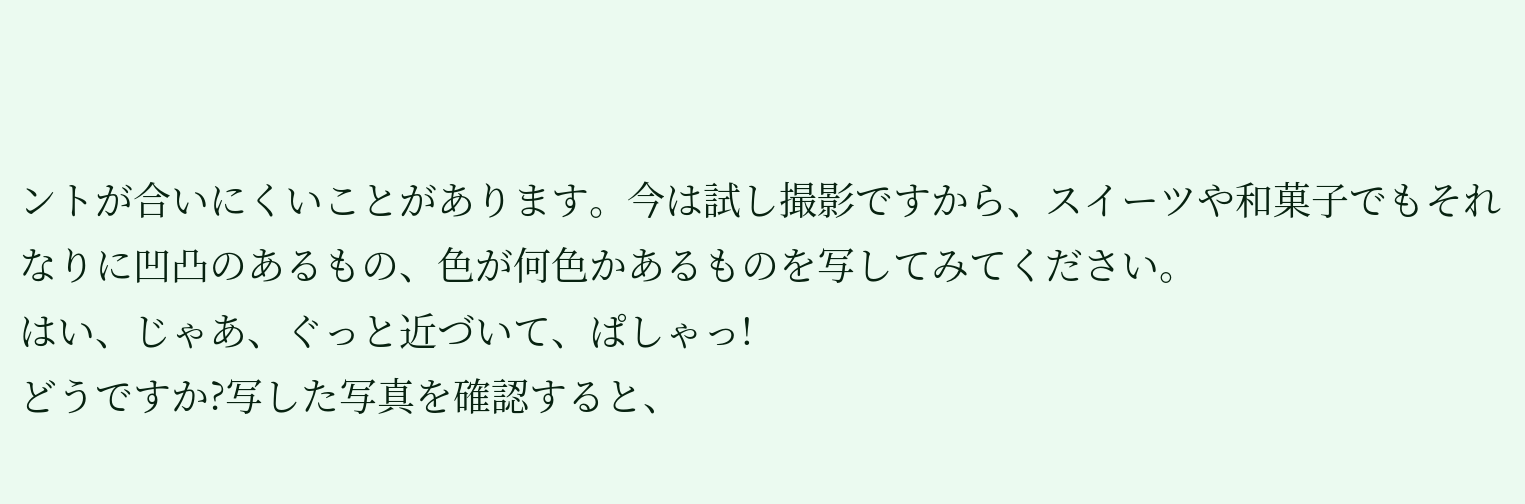ントが合いにくいことがあります。今は試し撮影ですから、スイーツや和菓子でもそれなりに凹凸のあるもの、色が何色かあるものを写してみてください。
はい、じゃあ、ぐっと近づいて、ぱしゃっ!
どうですか?写した写真を確認すると、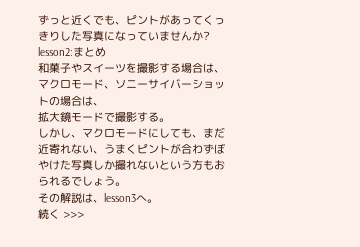ずっと近くでも、ピントがあってくっきりした写真になっていませんか?
lesson2:まとめ
和菓子やスイーツを撮影する場合は、
マクロモード、ソニーサイバーショットの場合は、
拡大鏡モードで撮影する。
しかし、マクロモードにしても、まだ近寄れない、うまくピントが合わずぼやけた写真しか撮れないという方もおられるでしょう。
その解説は、lesson3へ。
続く >>>